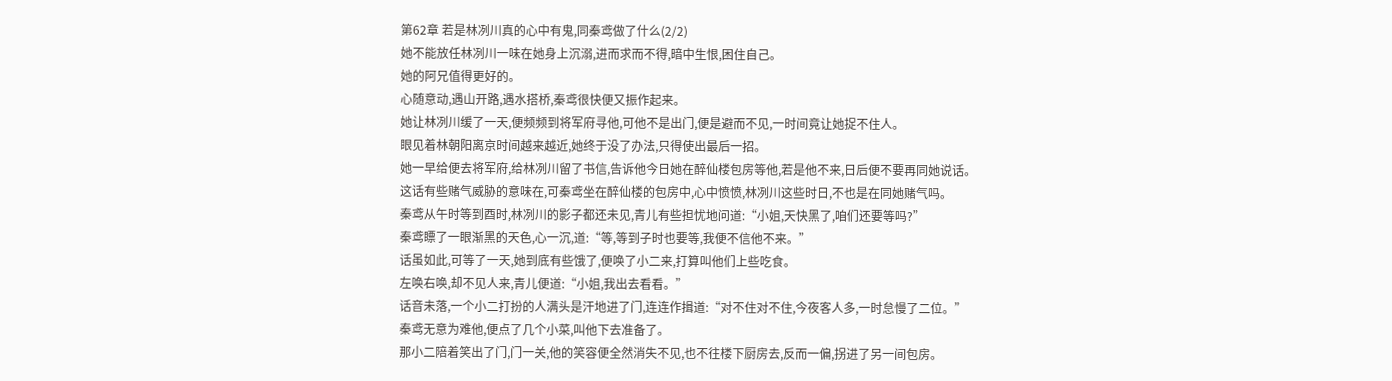第62章 若是林冽川真的心中有鬼,同秦鸢做了什么(2/2)
她不能放任林冽川一味在她身上沉溺,进而求而不得,暗中生恨,困住自己。
她的阿兄值得更好的。
心随意动,遇山开路,遇水搭桥,秦鸢很快便又振作起来。
她让林冽川缓了一天,便频频到将军府寻他,可他不是出门,便是避而不见,一时间竟让她捉不住人。
眼见着林朝阳离京时间越来越近,她终于没了办法,只得使出最后一招。
她一早给便去将军府,给林冽川留了书信,告诉他今日她在醉仙楼包房等他,若是他不来,日后便不要再同她说话。
这话有些赌气威胁的意味在,可秦鸢坐在醉仙楼的包房中,心中愤愤,林冽川这些时日,不也是在同她赌气吗。
秦鸢从午时等到酉时,林冽川的影子都还未见,青儿有些担忧地问道:“小姐,天快黑了,咱们还要等吗?”
秦鸢瞟了一眼渐黑的天色,心一沉,道:“等,等到子时也要等,我便不信他不来。”
话虽如此,可等了一天,她到底有些饿了,便唤了小二来,打算叫他们上些吃食。
左唤右唤,却不见人来,青儿便道:“小姐,我出去看看。”
话音未落,一个小二打扮的人满头是汗地进了门,连连作揖道:“对不住对不住,今夜客人多,一时怠慢了二位。”
秦鸢无意为难他,便点了几个小菜,叫他下去准备了。
那小二陪着笑出了门,门一关,他的笑容便全然消失不见,也不往楼下厨房去,反而一偏,拐进了另一间包房。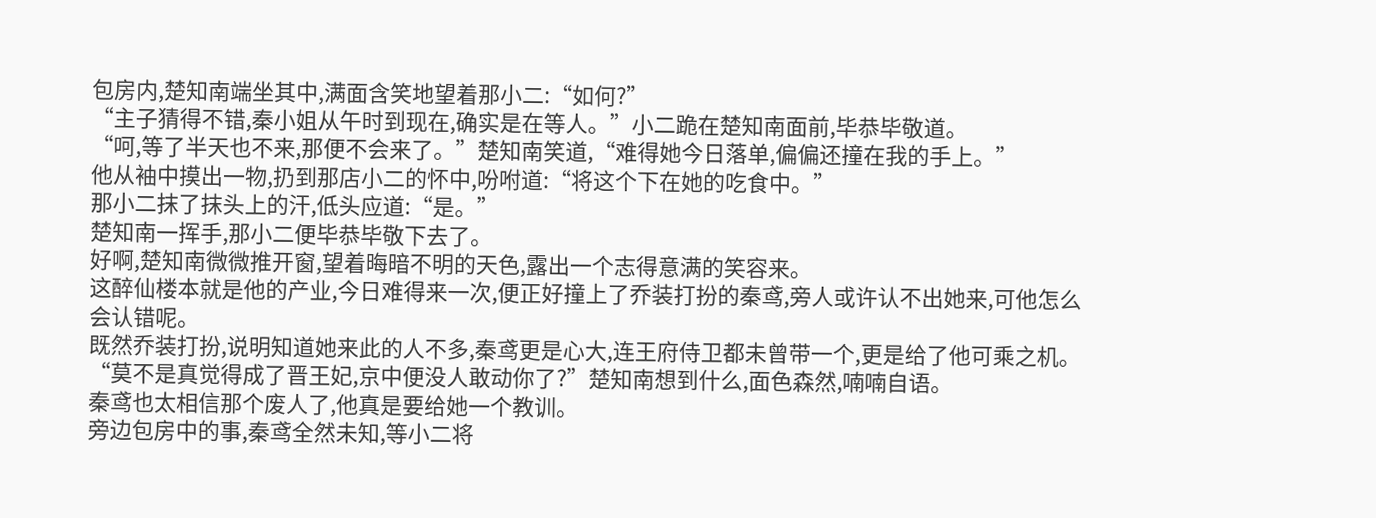包房内,楚知南端坐其中,满面含笑地望着那小二:“如何?”
“主子猜得不错,秦小姐从午时到现在,确实是在等人。”小二跪在楚知南面前,毕恭毕敬道。
“呵,等了半天也不来,那便不会来了。”楚知南笑道,“难得她今日落单,偏偏还撞在我的手上。”
他从袖中摸出一物,扔到那店小二的怀中,吩咐道:“将这个下在她的吃食中。”
那小二抹了抹头上的汗,低头应道:“是。”
楚知南一挥手,那小二便毕恭毕敬下去了。
好啊,楚知南微微推开窗,望着晦暗不明的天色,露出一个志得意满的笑容来。
这醉仙楼本就是他的产业,今日难得来一次,便正好撞上了乔装打扮的秦鸢,旁人或许认不出她来,可他怎么会认错呢。
既然乔装打扮,说明知道她来此的人不多,秦鸢更是心大,连王府侍卫都未曾带一个,更是给了他可乘之机。
“莫不是真觉得成了晋王妃,京中便没人敢动你了?”楚知南想到什么,面色森然,喃喃自语。
秦鸢也太相信那个废人了,他真是要给她一个教训。
旁边包房中的事,秦鸢全然未知,等小二将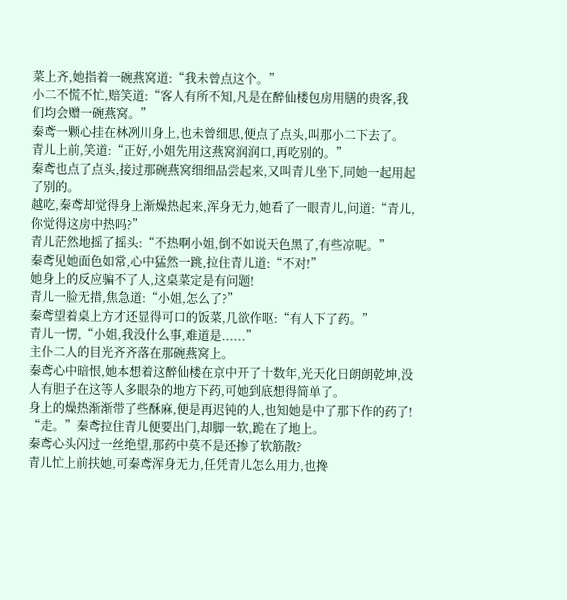菜上齐,她指着一碗燕窝道:“我未曾点这个。”
小二不慌不忙,赔笑道:“客人有所不知,凡是在醉仙楼包房用膳的贵客,我们均会赠一碗燕窝。”
秦鸢一颗心挂在林冽川身上,也未曾细思,便点了点头,叫那小二下去了。
青儿上前,笑道:“正好,小姐先用这燕窝润润口,再吃别的。”
秦鸢也点了点头,接过那碗燕窝细细品尝起来,又叫青儿坐下,同她一起用起了别的。
越吃,秦鸢却觉得身上渐燥热起来,浑身无力,她看了一眼青儿,问道:“青儿,你觉得这房中热吗?”
青儿茫然地摇了摇头:“不热啊小姐,倒不如说天色黑了,有些凉呢。”
秦鸢见她面色如常,心中猛然一跳,拉住青儿道:“不对!”
她身上的反应骗不了人,这桌菜定是有问题!
青儿一脸无措,焦急道:“小姐,怎么了?”
秦鸢望着桌上方才还显得可口的饭菜,几欲作呕:“有人下了药。”
青儿一愣,“小姐,我没什么事,难道是......”
主仆二人的目光齐齐落在那碗燕窝上。
秦鸢心中暗恨,她本想着这醉仙楼在京中开了十数年,光天化日朗朗乾坤,没人有胆子在这等人多眼杂的地方下药,可她到底想得简单了。
身上的燥热渐渐带了些酥麻,便是再迟钝的人,也知她是中了那下作的药了!
“走。”秦鸢拉住青儿便要出门,却脚一软,跪在了地上。
秦鸢心头闪过一丝绝望,那药中莫不是还掺了软筋散?
青儿忙上前扶她,可秦鸢浑身无力,任凭青儿怎么用力,也搀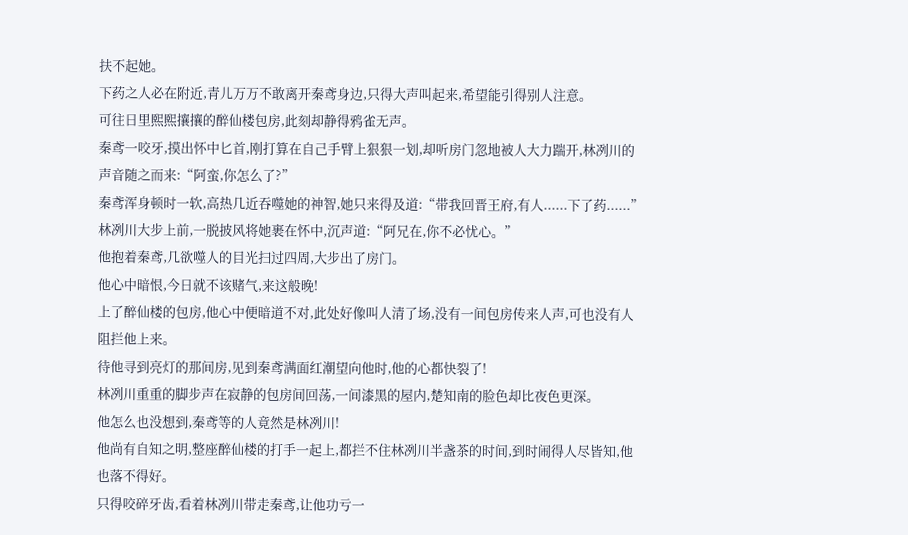扶不起她。
下药之人必在附近,青儿万万不敢离开秦鸢身边,只得大声叫起来,希望能引得别人注意。
可往日里熙熙攘攘的醉仙楼包房,此刻却静得鸦雀无声。
秦鸢一咬牙,摸出怀中匕首,刚打算在自己手臂上狠狠一划,却听房门忽地被人大力踹开,林冽川的声音随之而来:“阿蛮,你怎么了?”
秦鸢浑身顿时一软,高热几近吞噬她的神智,她只来得及道:“带我回晋王府,有人......下了药......”
林冽川大步上前,一脱披风将她裹在怀中,沉声道:“阿兄在,你不必忧心。”
他抱着秦鸢,几欲噬人的目光扫过四周,大步出了房门。
他心中暗恨,今日就不该赌气,来这般晚!
上了醉仙楼的包房,他心中便暗道不对,此处好像叫人清了场,没有一间包房传来人声,可也没有人阻拦他上来。
待他寻到亮灯的那间房,见到秦鸢满面红潮望向他时,他的心都快裂了!
林冽川重重的脚步声在寂静的包房间回荡,一间漆黑的屋内,楚知南的脸色却比夜色更深。
他怎么也没想到,秦鸢等的人竟然是林冽川!
他尚有自知之明,整座醉仙楼的打手一起上,都拦不住林冽川半盏茶的时间,到时闹得人尽皆知,他也落不得好。
只得咬碎牙齿,看着林冽川带走秦鸢,让他功亏一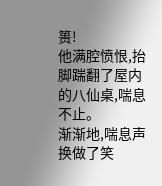篑!
他满腔愤恨,抬脚踹翻了屋内的八仙桌,喘息不止。
渐渐地,喘息声换做了笑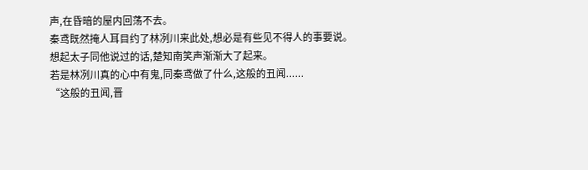声,在昏暗的屋内回荡不去。
秦鸢既然掩人耳目约了林冽川来此处,想必是有些见不得人的事要说。
想起太子同他说过的话,楚知南笑声渐渐大了起来。
若是林冽川真的心中有鬼,同秦鸢做了什么,这般的丑闻......
“这般的丑闻,晋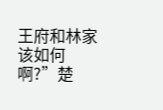王府和林家该如何啊?”楚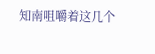知南咀嚼着这几个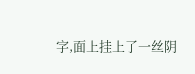字,面上挂上了一丝阴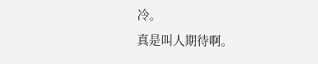冷。
真是叫人期待啊。